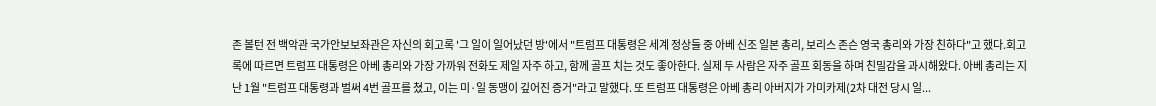존 볼턴 전 백악관 국가안보보좌관은 자신의 회고록 '그 일이 일어났던 방'에서 "트럼프 대통령은 세계 정상들 중 아베 신조 일본 총리, 보리스 존슨 영국 총리와 가장 친하다"고 했다.회고록에 따르면 트럼프 대통령은 아베 총리와 가장 가까워 전화도 제일 자주 하고, 함께 골프 치는 것도 좋아한다. 실제 두 사람은 자주 골프 회동을 하며 친밀감을 과시해왔다. 아베 총리는 지난 1월 "트럼프 대통령과 벌써 4번 골프를 쳤고, 이는 미·일 동맹이 깊어진 증거"라고 말했다. 또 트럼프 대통령은 아베 총리 아버지가 가미카제(2차 대전 당시 일...